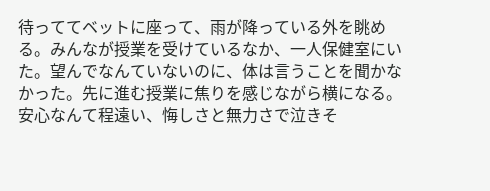待っててベットに座って、雨が降っている外を眺める。みんなが授業を受けているなか、一人保健室にいた。望んでなんていないのに、体は言うことを聞かなかった。先に進む授業に焦りを感じながら横になる。安心なんて程遠い、悔しさと無力さで泣きそ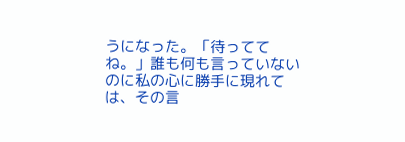うになった。「待っててね。」誰も何も言っていないのに私の心に勝手に現れては、その言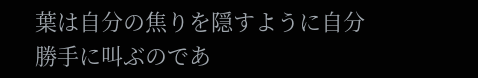葉は自分の焦りを隠すように自分勝手に叫ぶのであ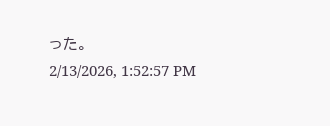った。
2/13/2026, 1:52:57 PM